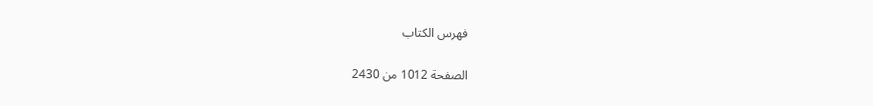فهرس الكتاب

الصفحة 1012 من 2430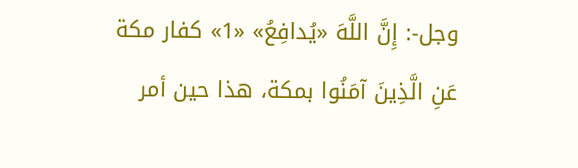وجل-: إِنَّ اللَّهَ «يُدافِعُ» «1» كفار مكة عَنِ الَّذِينَ آمَنُوا بمكة، هذا حين أمر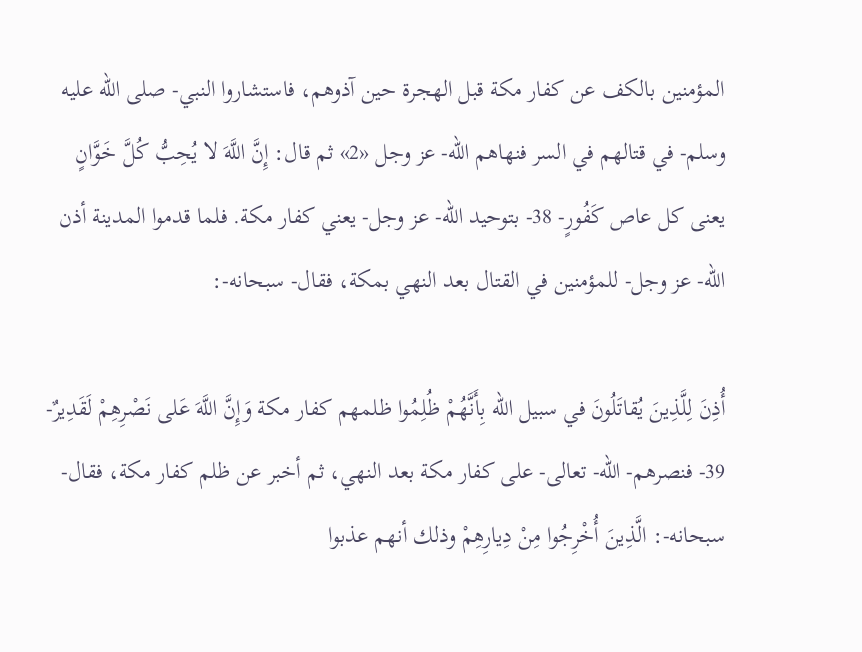المؤمنين بالكف عن كفار مكة قبل الهجرة حين آذوهم، فاستشاروا النبي- صلى الله عليه وسلم- في قتالهم في السر فنهاهم الله- عز وجل «2» ثم قال: إِنَّ اللَّهَ لا يُحِبُّ كُلَّ خَوَّانٍ يعنى كل عاص كَفُورٍ- 38- بتوحيد الله- عز وجل- يعني كفار مكة. فلما قدموا المدينة أذن الله- عز وجل- للمؤمنين في القتال بعد النهي بمكة، فقال- سبحانه-:

أُذِنَ لِلَّذِينَ يُقاتَلُونَ في سبيل الله بِأَنَّهُمْ ظُلِمُوا ظلمهم كفار مكة وَإِنَّ اللَّهَ عَلى نَصْرِهِمْ لَقَدِيرٌ- 39- فنصرهم- الله- تعالى- على كفار مكة بعد النهي، ثم أخبر عن ظلم كفار مكة، فقال- سبحانه-: الَّذِينَ أُخْرِجُوا مِنْ دِيارِهِمْ وذلك أنهم عذبوا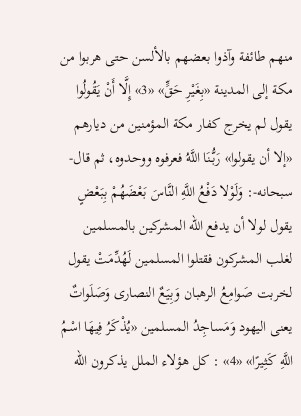منهم طائفة وآذوا بعضهم بالألسن حتى هربوا من مكة إلى المدينة «بِغَيْرِ حَقٍّ» «3» إِلَّا أَنْ يَقُولُوا يقول لم يخرج كفار مكة المؤمنين من ديارهم «إلا أن يقولوا» رَبُّنَا اللَّهُ فعرفوه ووحدوه، ثم قال- سبحانه-: وَلَوْلا دَفْعُ اللَّهِ النَّاسَ بَعْضَهُمْ بِبَعْضٍ يقول لولا أن يدفع الله المشركين بالمسلمين لغلب المشركون فقتلوا المسلمين لَهُدِّمَتْ يقول لخربت صَوامِعُ الرهبان وَبِيَعٌ النصارى وَصَلَواتٌ يعنى اليهود وَمَساجِدُ المسلمين «يُذْكَرُ فِيهَا اسْمُ اللَّهِ كَثِيرًا» «4» : كل هؤلاء الملل يذكرون الله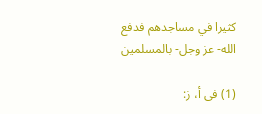كثيرا في مساجدهم فدفع الله- عز وجل- بالمسلمين

(1) فى أ، ز: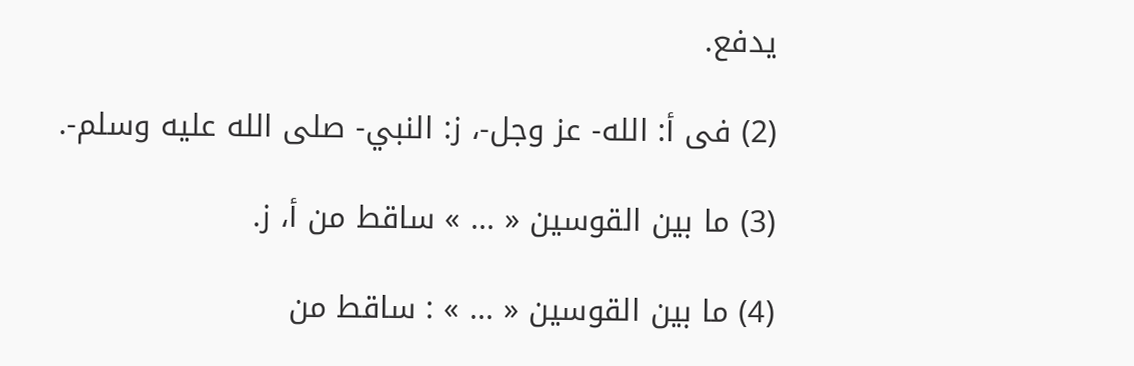يدفع.

(2) فى أ: الله- عز وجل-، ز: النبي- صلى الله عليه وسلم-.

(3) ما بين القوسين « ... » ساقط من أ، ز.

(4) ما بين القوسين « ... » : ساقط من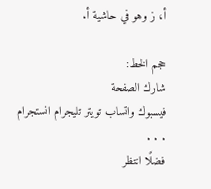أ، ز وهو في حاشية أ.

حجم الخط:
شارك الصفحة
فيسبوك واتساب تويتر تليجرام انستجرام
. . .
فضلًا انتظر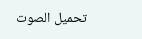تحميل الصوت